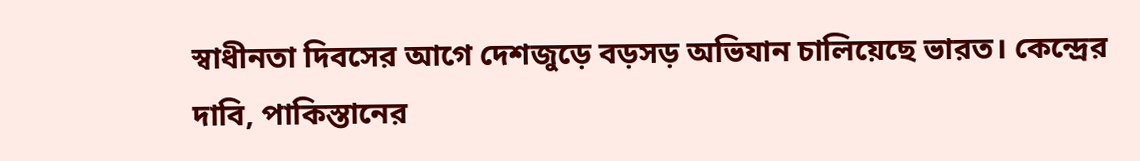স্বাধীনতা দিবসের আগে দেশজুড়ে বড়সড় অভিযান চালিয়েছে ভারত। কেন্দ্রের দাবি, পাকিস্তানের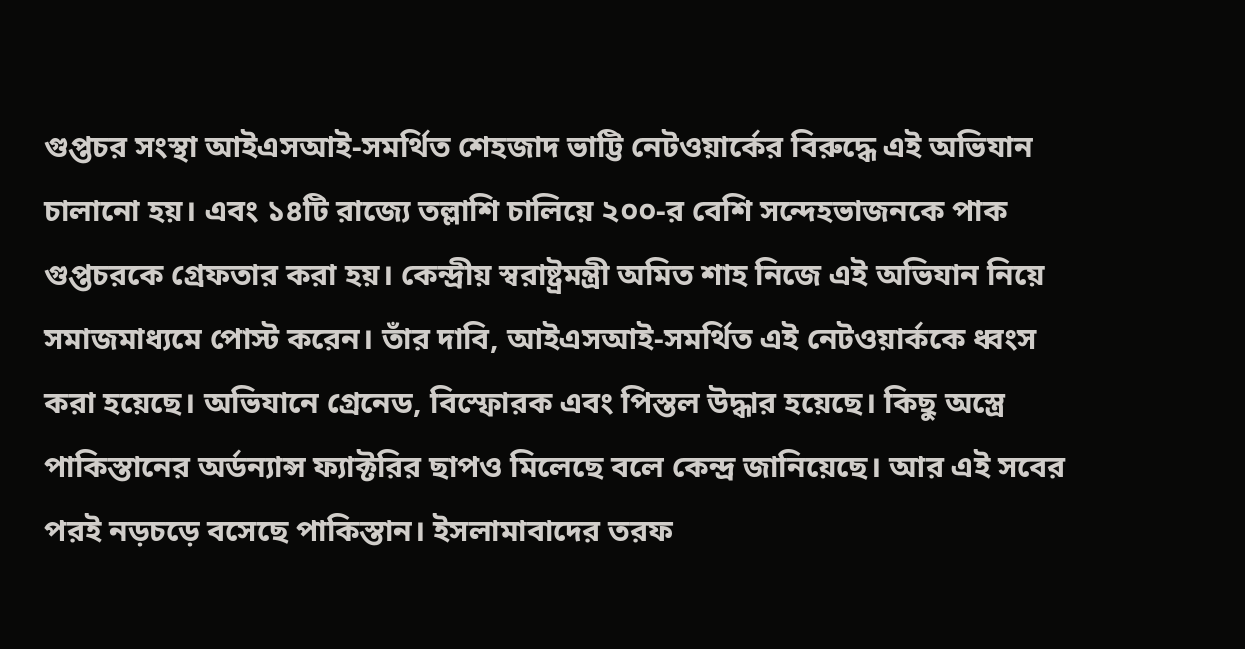গুপ্তচর সংস্থা আইএসআই-সমর্থিত শেহজাদ ভাট্টি নেটওয়ার্কের বিরুদ্ধে এই অভিযান চালানো হয়। এবং ১৪টি রাজ্যে তল্লাশি চালিয়ে ২০০-র বেশি সন্দেহভাজনকে পাক গুপ্তচরকে গ্রেফতার করা হয়। কেন্দ্রীয় স্বরাষ্ট্রমন্ত্রী অমিত শাহ নিজে এই অভিযান নিয়ে সমাজমাধ্যমে পোস্ট করেন। তাঁর দাবি, আইএসআই-সমর্থিত এই নেটওয়ার্ককে ধ্বংস করা হয়েছে। অভিযানে গ্রেনেড, বিস্ফোরক এবং পিস্তল উদ্ধার হয়েছে। কিছু অস্ত্রে পাকিস্তানের অর্ডন্যান্স ফ্যাক্টরির ছাপও মিলেছে বলে কেন্দ্র জানিয়েছে। আর এই সবের পরই নড়চড়ে বসেছে পাকিস্তান। ইসলামাবাদের তরফ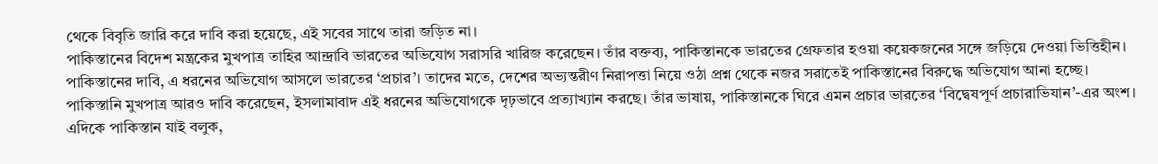থেকে বিবৃতি জারি করে দাবি করা হয়েছে, এই সবের সাথে তারা জড়িত না।
পাকিস্তানের বিদেশ মন্ত্রকের মুখপাত্র তাহির আন্দ্রাবি ভারতের অভিযোগ সরাসরি খারিজ করেছেন। তাঁর বক্তব্য, পাকিস্তানকে ভারতের গ্রেফতার হওয়া কয়েকজনের সঙ্গে জড়িয়ে দেওয়া ভিত্তিহীন। পাকিস্তানের দাবি, এ ধরনের অভিযোগ আসলে ভারতের ‘প্রচার’। তাদের মতে, দেশের অভ্যন্তরীণ নিরাপত্তা নিয়ে ওঠা প্রশ্ন থেকে নজর সরাতেই পাকিস্তানের বিরুদ্ধে অভিযোগ আনা হচ্ছে। পাকিস্তানি মুখপাত্র আরও দাবি করেছেন, ইসলামাবাদ এই ধরনের অভিযোগকে দৃঢ়ভাবে প্রত্যাখ্যান করছে। তাঁর ভাষায়, পাকিস্তানকে ঘিরে এমন প্রচার ভারতের ‘বিদ্বেষপূর্ণ প্রচারাভিযান’-এর অংশ।
এদিকে পাকিস্তান যাই বলুক,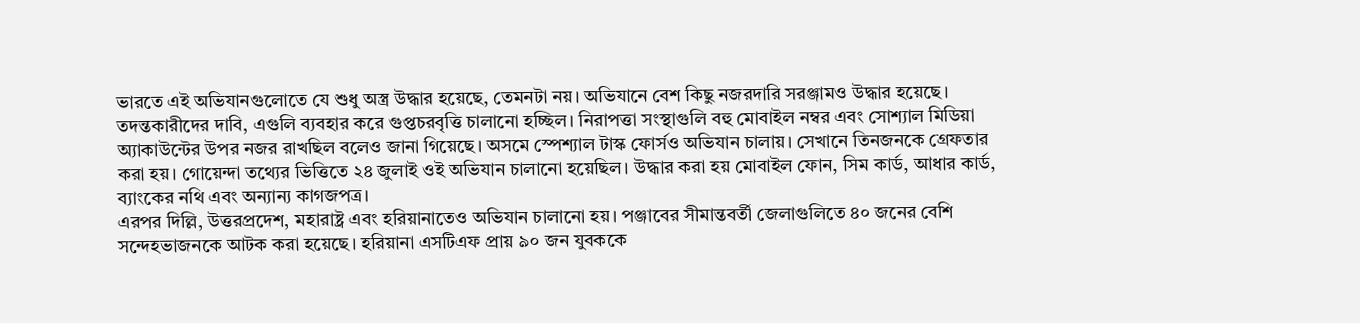ভারতে এই অভিযানগুলোতে যে শুধু অস্ত্র উদ্ধার হয়েছে, তেমনটা নয়। অভিযানে বেশ কিছু নজরদারি সরঞ্জামও উদ্ধার হয়েছে। তদন্তকারীদের দাবি, এগুলি ব্যবহার করে গুপ্তচরবৃত্তি চালানো হচ্ছিল। নিরাপত্তা সংস্থাগুলি বহু মোবাইল নম্বর এবং সোশ্যাল মিডিয়া অ্যাকাউন্টের উপর নজর রাখছিল বলেও জানা গিয়েছে। অসমে স্পেশ্যাল টাস্ক ফোর্সও অভিযান চালায়। সেখানে তিনজনকে গ্রেফতার করা হয়। গোয়েন্দা তথ্যের ভিত্তিতে ২৪ জুলাই ওই অভিযান চালানো হয়েছিল। উদ্ধার করা হয় মোবাইল ফোন, সিম কার্ড, আধার কার্ড, ব্যাংকের নথি এবং অন্যান্য কাগজপত্র।
এরপর দিল্লি, উত্তরপ্রদেশ, মহারাষ্ট্র এবং হরিয়ানাতেও অভিযান চালানো হয়। পঞ্জাবের সীমান্তবর্তী জেলাগুলিতে ৪০ জনের বেশি সন্দেহভাজনকে আটক করা হয়েছে। হরিয়ানা এসটিএফ প্রায় ৯০ জন যুবককে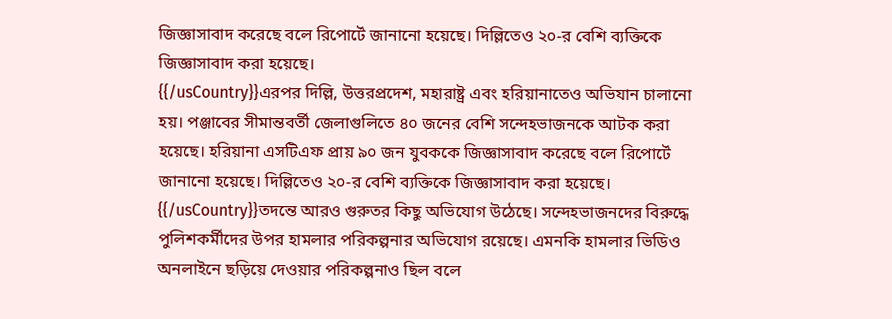জিজ্ঞাসাবাদ করেছে বলে রিপোর্টে জানানো হয়েছে। দিল্লিতেও ২০-র বেশি ব্যক্তিকে জিজ্ঞাসাবাদ করা হয়েছে।
{{/usCountry}}এরপর দিল্লি, উত্তরপ্রদেশ, মহারাষ্ট্র এবং হরিয়ানাতেও অভিযান চালানো হয়। পঞ্জাবের সীমান্তবর্তী জেলাগুলিতে ৪০ জনের বেশি সন্দেহভাজনকে আটক করা হয়েছে। হরিয়ানা এসটিএফ প্রায় ৯০ জন যুবককে জিজ্ঞাসাবাদ করেছে বলে রিপোর্টে জানানো হয়েছে। দিল্লিতেও ২০-র বেশি ব্যক্তিকে জিজ্ঞাসাবাদ করা হয়েছে।
{{/usCountry}}তদন্তে আরও গুরুতর কিছু অভিযোগ উঠেছে। সন্দেহভাজনদের বিরুদ্ধে পুলিশকর্মীদের উপর হামলার পরিকল্পনার অভিযোগ রয়েছে। এমনকি হামলার ভিডিও অনলাইনে ছড়িয়ে দেওয়ার পরিকল্পনাও ছিল বলে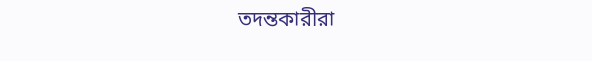তদন্তকারীরা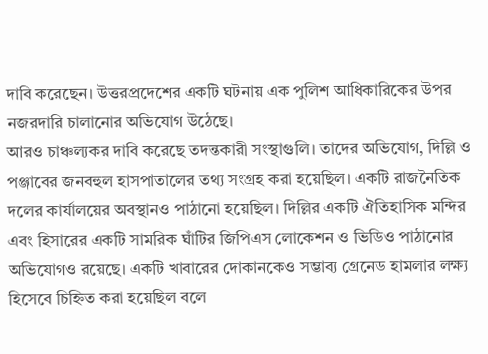দাবি করেছেন। উত্তরপ্রদেশের একটি ঘটনায় এক পুলিশ আধিকারিকের উপর নজরদারি চালানোর অভিযোগ উঠেছে।
আরও চাঞ্চল্যকর দাবি করেছে তদন্তকারী সংস্থাগুলি। তাদের অভিযোগ, দিল্লি ও পঞ্জাবের জনবহুল হাসপাতালের তথ্য সংগ্রহ করা হয়েছিল। একটি রাজনৈতিক দলের কার্যালয়ের অবস্থানও পাঠানো হয়েছিল। দিল্লির একটি ঐতিহাসিক মন্দির এবং হিসারের একটি সামরিক ঘাঁটির জিপিএস লোকেশন ও ভিডিও পাঠানোর অভিযোগও রয়েছে। একটি খাবারের দোকানকেও সম্ভাব্য গ্রেনেড হামলার লক্ষ্য হিসেবে চিহ্নিত করা হয়েছিল বলে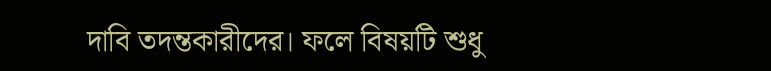দাবি তদন্তকারীদের। ফলে বিষয়টি শুধু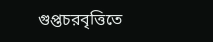গুপ্তচরবৃত্তিতে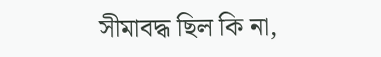সীমাবদ্ধ ছিল কি না,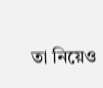তা নিয়েও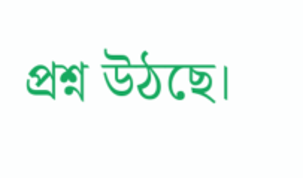প্রশ্ন উঠছে।